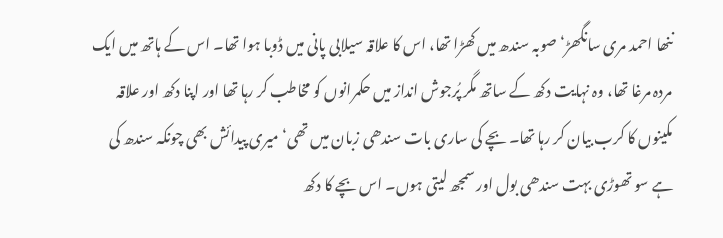ننھا احمد مری سانگھڑ‘ صوبہ سندھ میں کھڑا تھا، اس کا علاقہ سیلابی پانی میں ڈوبا ہوا تھا۔ اس کے ہاتھ میں ایک مردہ مرغا تھا، وہ نہایت دکھ کے ساتھ مگر پُرجوش انداز میں حکمرانوں کو مخاطب کر رہا تھا اور اپنا دکھ اور علاقہ مکینوں کا کرب بیان کر رہا تھا۔ بچے کی ساری بات سندھی زبان میں تھی‘ میری پیدائش بھی چونکہ سندھ کی ہے سو تھوڑی بہت سندھی بول اور سمجھ لیتی ہوں۔ اس بچے کا دکھ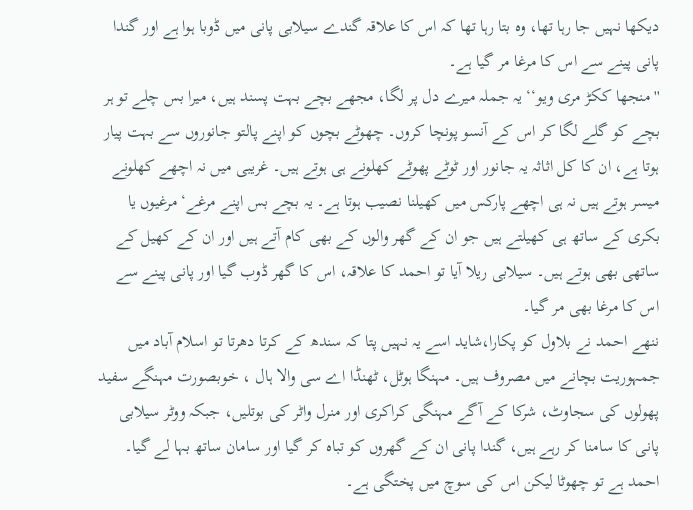دیکھا نہیں جا رہا تھا، وہ بتا رہا تھا کہ اس کا علاقہ گندے سیلابی پانی میں ڈوبا ہوا ہے اور گندا پانی پینے سے اس کا مرغا مر گیا ہے۔
''منجھا ککڑ مری ویو‘‘ یہ جملہ میرے دل پر لگا، مجھے بچے بہت پسند ہیں، میرا بس چلے تو ہر بچے کو گلے لگا کر اس کے آنسو پونچا کروں۔ چھوٹے بچوں کو اپنے پالتو جانوروں سے بہت پیار ہوتا ہے، ان کا کل اثاثہ یہ جانور اور ٹوٹے پھوٹے کھلونے ہی ہوتے ہیں۔ غریبی میں نہ اچھے کھلونے میسر ہوتے ہیں نہ ہی اچھے پارکس میں کھیلنا نصیب ہوتا ہے۔ یہ بچے بس اپنے مرغے‘ مرغیوں یا بکری کے ساتھ ہی کھیلتے ہیں جو ان کے گھر والوں کے بھی کام آتے ہیں اور ان کے کھیل کے ساتھی بھی ہوتے ہیں۔ سیلابی ریلا آیا تو احمد کا علاقہ، اس کا گھر ڈوب گیا اور پانی پینے سے اس کا مرغا بھی مر گیا۔
ننھے احمد نے بلاول کو پکارا،شاید اسے یہ نہیں پتا کہ سندھ کے کرتا دھرتا تو اسلام آباد میں جمہوریت بچانے میں مصروف ہیں۔ مہنگا ہوٹل، ٹھنڈا اے سی والا ہال ، خوبصورت مہنگے سفید پھولوں کی سجاوٹ، شرکا کے آگے مہنگی کراکری اور منرل واٹر کی بوتلیں، جبکہ ووٹر سیلابی پانی کا سامنا کر رہے ہیں، گندا پانی ان کے گھروں کو تباہ کر گیا اور سامان ساتھ بہا لے گیا۔ احمد ہے تو چھوٹا لیکن اس کی سوچ میں پختگی ہے۔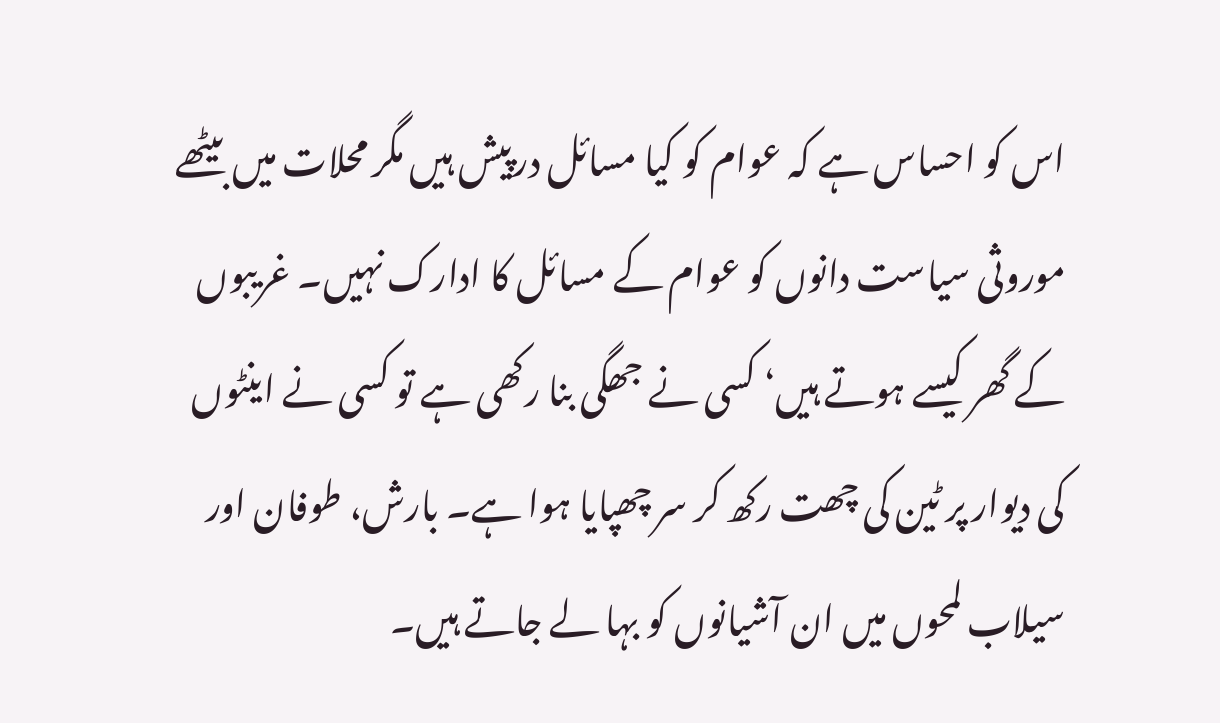اس کو احساس ہے کہ عوام کو کیا مسائل درپیش ہیں مگر محلات میں بیٹھے موروثی سیاست دانوں کو عوام کے مسائل کا ادارک نہیں۔ غریبوں کے گھر کیسے ہوتے ہیں‘ کسی نے جھگی بنا رکھی ہے تو کسی نے اینٹوں کی دیوار پر ٹین کی چھت رکھ کر سر چھپایا ہوا ہے۔ بارش، طوفان اور سیلاب لمحوں میں ان آشیانوں کو بہا لے جاتے ہیں۔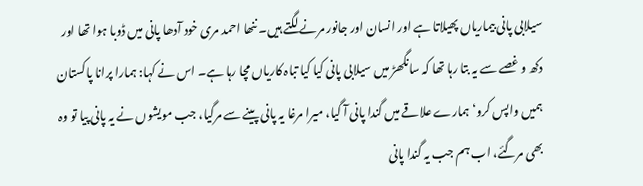سیلابی پانی بیماریاں پھیلاتا ہے اور انسان اور جانور مرنے لگتے ہیں۔ ننھا احمد مری خود آدھا پانی میں ڈوبا ہوا تھا اور دکھ و غصے سے یہ بتا رہا تھا کہ سانگھڑ میں سیلابی پانی کیا کیا تباہ کاریاں مچا رہا ہے۔ اس نے کہا: ہمارا پرانا پاکستان ہمیں واپس کرو‘ ہمارے علاقے میں گندا پانی آ گیا، میرا مرغا یہ پانی پینے سے مرگیا، جب مویشوں نے یہ پانی پیا تو وہ بھی مرگئے، اب ہم جب یہ گندا پانی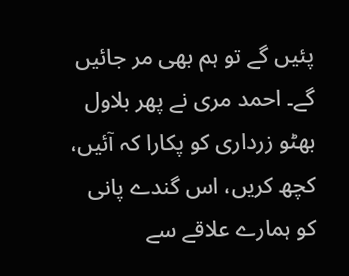پئیں گے تو ہم بھی مر جائیں گے۔ احمد مری نے پھر بلاول بھٹو زرداری کو پکارا کہ آئیں، کچھ کریں، اس گندے پانی کو ہمارے علاقے سے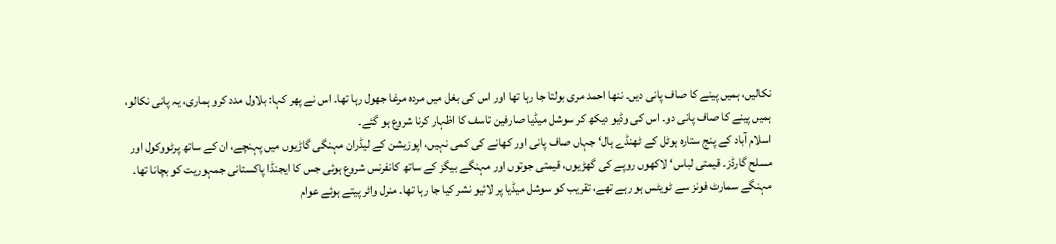نکالیں، ہمیں پینے کا صاف پانی دیں۔ ننھا احمد مری بولتا جا رہا تھا اور اس کی بغل میں مردہ مرغا جھول رہا تھا۔ اس نے پھر کہا: بلاول مدد کرو ہماری، یہ پانی نکالو، ہمیں پینے کا صاف پانی دو۔ اس کی وڈیو دیکھ کر سوشل میڈیا صارفین تاسف کا اظہار کرنا شروع ہو گئے۔
اسلام آباد کے پنج ستارہ ہوٹل کے ٹھنڈے ہال‘ جہاں صاف پانی اور کھانے کی کمی نہیں، اپوزیشن کے لیڈران مہنگی گاڑیوں میں پہنچے، ان کے ساتھ پرٹووکول اور مسلح گارڈز۔ قیمتی لباس‘ لاکھوں روپے کی گھڑیوں، قیمتی جوتوں اور مہنگے بیگز کے ساتھ کانفرنس شروع ہوئی جس کا ایجنڈا پاکستانی جمہوریت کو بچانا تھا۔ مہنگے سمارٹ فونز سے ٹویٹس ہو رہے تھے، تقریب کو سوشل میڈیا پر لائیو نشر کیا جا رہا تھا۔ منرل واٹر پیتے ہوئے عوام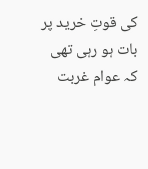کی قوتِ خرید پر بات ہو رہی تھی کہ عوام غربت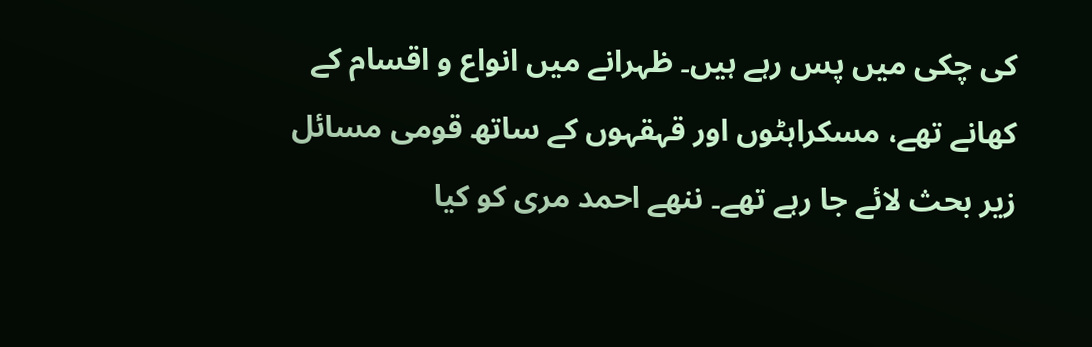کی چکی میں پس رہے ہیں۔ ظہرانے میں انواع و اقسام کے کھانے تھے، مسکراہٹوں اور قہقہوں کے ساتھ قومی مسائل زیر بحث لائے جا رہے تھے۔ ننھے احمد مری کو کیا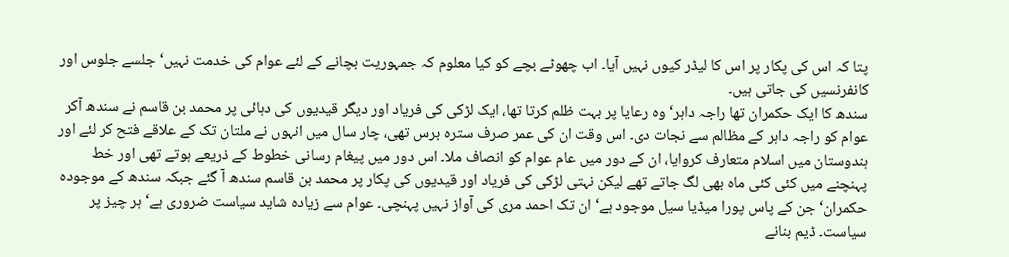پتا کہ اس کی پکار پر اس کا لیڈر کیوں نہیں آیا۔ اب چھوٹے بچے کو کیا معلوم کہ جمہوریت بچانے کے لئے عوام کی خدمت نہیں‘ جلسے جلوس اور کانفرنسیں کی جاتی ہیں۔
سندھ کا ایک حکمران تھا راجہ داہر‘ وہ رعایا پر بہت ظلم کرتا تھا، ایک لڑکی کی فریاد اور دیگر قیدیوں کی دہائی پر محمد بن قاسم نے سندھ آکر عوام کو راجہ داہر کے مظالم سے نجات دی۔ اس وقت ان کی عمر صرف سترہ برس تھی، چار سال میں انہوں نے ملتان تک کے علاقے فتح کر لئے اور ہندوستان میں اسلام متعارف کروایا، ان کے دور میں عام عوام کو انصاف ملا۔ اس دور میں پیغام رسانی خطوط کے ذریعے ہوتے تھی اور خط پہنچنے میں کئی کئی ماہ بھی لگ جاتے تھے لیکن نہتی لڑکی کی فریاد اور قیدیوں کی پکار پر محمد بن قاسم سندھ آ گئے جبکہ سندھ کے موجودہ حکمران‘ جن کے پاس پورا میڈیا سیل موجود ہے‘ ان تک احمد مری کی آواز نہیں پہنچی۔ عوام سے زیادہ شاید سیاست ضروری ہے‘ ہر چیز پر سیاست۔ ڈیم بنانے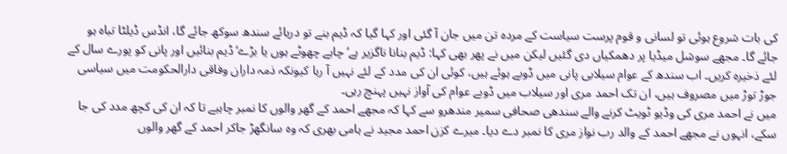کی بات شروع ہوئی تو لسانی و قوم پرست سیاست کے مردہ تن میں جان آ گئی اور کہا گیا کہ ڈیم بنے تو دریائے سندھ سوکھ جائے گا، انڈس ڈیلٹا تباہ ہو جائے گا۔ مجھے سوشل میڈیا پر دھمکیاں دی گئیں لیکن میں نے پھر بھی کہا: ڈیم بنانا ناگزیر ہے‘ چاہے چھوٹے ہوں یا بڑے‘ ڈیم بنائیں اور پانی کو پورے سال کے لئے ذخیرہ کریں۔ اب سندھ کے عوام سیلابی پانی میں ڈوبے ہوئے ہیں، کوئی ان کی مدد کے لئے نہیں آ رہا کیونکہ ذمہ داران وفاقی دارالحکومت میں سیاسی جوڑ توڑ میں مصروف ہیں، ان تک احمد مری اور سیلاب میں ڈوبے عوام کی آواز نہیں پہنچ رہی۔
میں نے احمد مری کی وڈیو ٹویٹ کرنے والے سندھی صحافی سمیر مندھرو سے کہا کہ مجھے احمد کے گھر والوں کا نمبر چاہیے تا کہ ان کی کچھ مدد کی جا سکے، انہوں نے مجھے احمد کے والد رب نواز مری کا نمبر دے دیا۔ میرے کزن احمد مجید نے ہامی بھری کہ وہ سانگھڑ جاکر احمد کے گھر والوں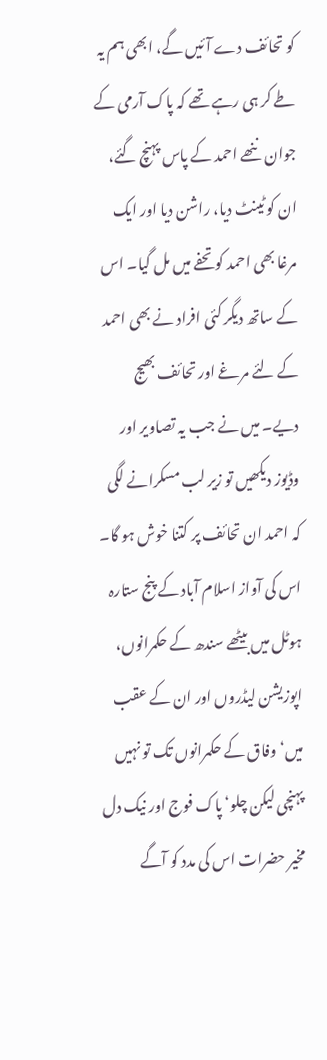کو تحائف دے آئیں گے، ابھی ہم یہ طے کر ہی رہے تھے کہ پاک آرمی کے جوان ننھے احمد کے پاس پہنچ گئے، ان کو ٹینٹ دیا، راشن دیا اور ایک مرغا بھی احمد کو تحفے میں مل گیا۔ اس کے ساتھ دیگر کئی افراد نے بھی احمد کے لئے مرغے اور تحائف بھیج دیے۔ میں نے جب یہ تصاویر اور وڈیوز دیکھیں تو زیر لب مسکرانے لگی کہ احمد ان تحائف پر کتنا خوش ہو گا۔ اس کی آواز اسلام آباد کے پنج ستارہ ہوٹل میں بیٹھے سندھ کے حکمرانوں، اپوزیشن لیڈروں اور ان کے عقب میں‘ وفاق کے حکمرانوں تک تو نہیں پہنچی لیکن چلو‘ پاک فوج اور نیک دل مخیر حضرات اس کی مدد کو آگے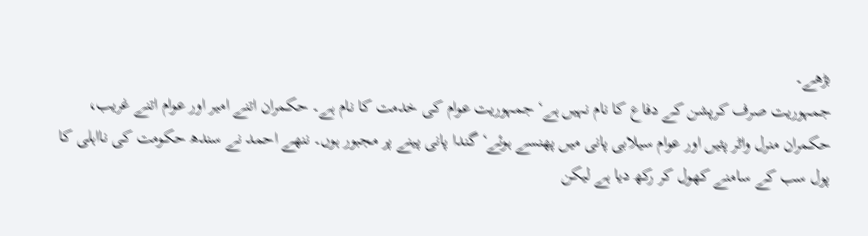بڑھے۔
جمہوریت صرف کرپشن کے دفاع کا نام نہیں ہے‘ جمہوریت عوام کی خدمت کا نام ہے۔ حکمران اتنے امیر اور عوام اتنے غریب، حکمران منرل واٹر پئیں اور عوام سیلابی پانی میں پھنسے ہوئے‘ گندا پانی پینے پر مجبور ہوں۔ ننھے احمد نے سندھ حکومت کی نااہلی کا پول سب کے سامنے کھول کر رکھ دیا ہے لیکن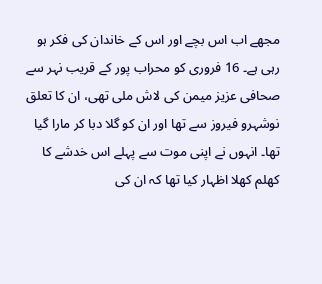مجھے اب اس بچے اور اس کے خاندان کی فکر ہو رہی ہے۔ 16 فروری کو محراب پور کے قریب نہر سے صحافی عزیز میمن کی لاش ملی تھی، ان کا تعلق نوشہرو فیروز سے تھا اور ان کو گلا دبا کر مارا گیا تھا۔ انہوں نے اپنی موت سے پہلے اس خدشے کا کھلم کھلا اظہار کیا تھا کہ ان کی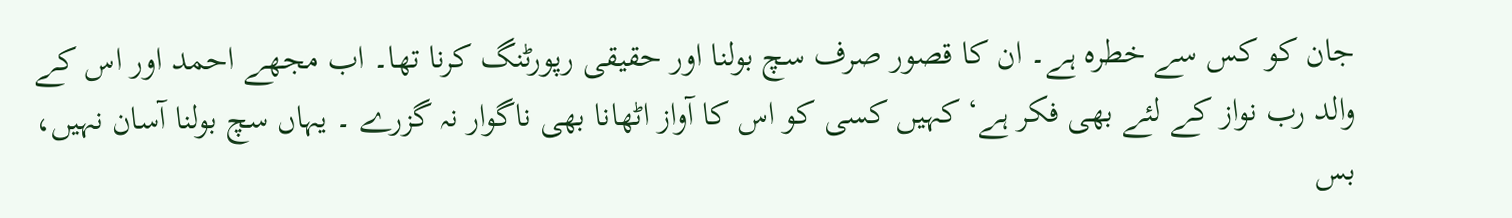جان کو کس سے خطرہ ہے۔ ان کا قصور صرف سچ بولنا اور حقیقی رپورٹنگ کرنا تھا۔ اب مجھے احمد اور اس کے والد رب نواز کے لئے بھی فکر ہے‘ کہیں کسی کو اس کا آواز اٹھانا بھی ناگوار نہ گزرے ۔ یہاں سچ بولنا آسان نہیں، بس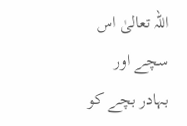اللہ تعالیٰ اس سچے اور بہادر بچے کو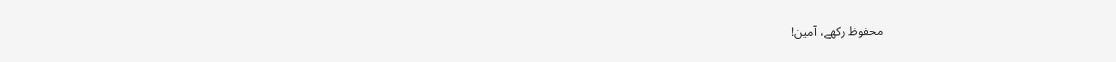محفوظ رکھے، آمین!